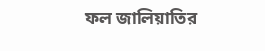ফল জালিয়াতির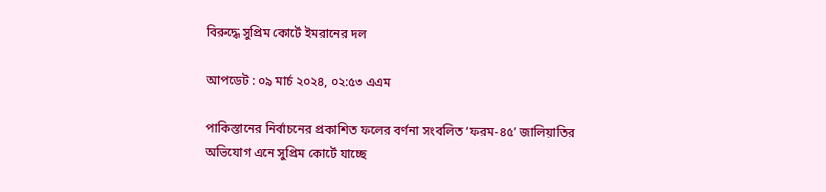বিরুদ্ধে সুপ্রিম কোর্টে ইমরানের দল

আপডেট : ০৯ মার্চ ২০২৪, ০২:৫৩ এএম

পাকিস্তানের নির্বাচনের প্রকাশিত ফলের বর্ণনা সংবলিত ‘ফরম-৪৫’ জালিয়াতির অভিযোগ এনে সুপ্রিম কোর্টে যাচ্ছে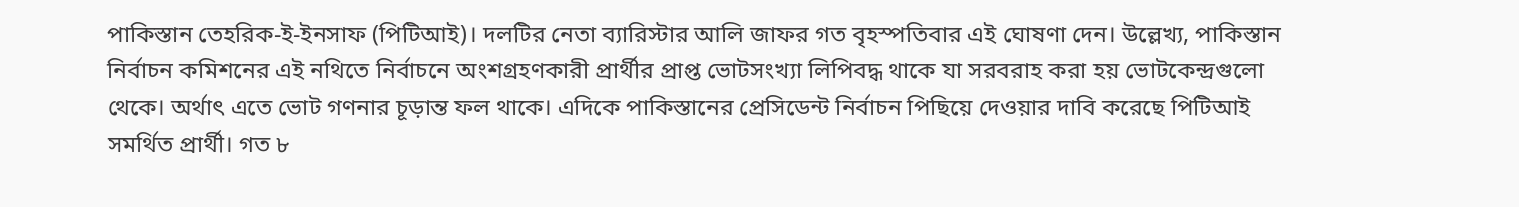পাকিস্তান তেহরিক-ই-ইনসাফ (পিটিআই)। দলটির নেতা ব্যারিস্টার আলি জাফর গত বৃহস্পতিবার এই ঘোষণা দেন। উল্লেখ্য, পাকিস্তান নির্বাচন কমিশনের এই নথিতে নির্বাচনে অংশগ্রহণকারী প্রার্থীর প্রাপ্ত ভোটসংখ্যা লিপিবদ্ধ থাকে যা সরবরাহ করা হয় ভোটকেন্দ্রগুলো থেকে। অর্থাৎ এতে ভোট গণনার চূড়ান্ত ফল থাকে। এদিকে পাকিস্তানের প্রেসিডেন্ট নির্বাচন পিছিয়ে দেওয়ার দাবি করেছে পিটিআই সমর্থিত প্রার্থী। গত ৮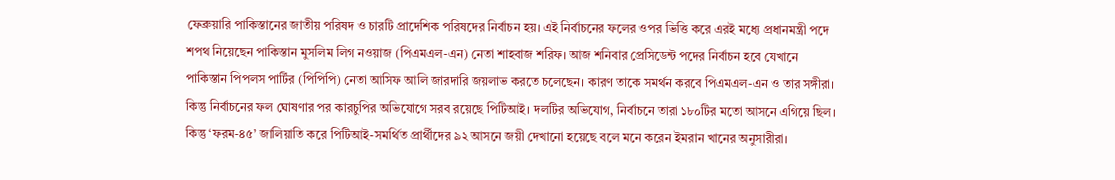ফেব্রুয়ারি পাকিস্তানের জাতীয় পরিষদ ও চারটি প্রাদেশিক পরিষদের নির্বাচন হয়। এই নির্বাচনের ফলের ওপর ভিত্তি করে এরই মধ্যে প্রধানমন্ত্রী পদে শপথ নিয়েছেন পাকিস্তান মুসলিম লিগ নওয়াজ (পিএমএল-এন) নেতা শাহবাজ শরিফ। আজ শনিবার প্রেসিডেন্ট পদের নির্বাচন হবে যেখানে পাকিস্তান পিপলস পার্টির (পিপিপি) নেতা আসিফ আলি জারদারি জয়লাভ করতে চলেছেন। কারণ তাকে সমর্থন করবে পিএমএল-এন ও তার সঙ্গীরা। কিন্তু নির্বাচনের ফল ঘোষণার পর কারচুপির অভিযোগে সরব রয়েছে পিটিআই। দলটির অভিযোগ, নির্বাচনে তারা ১৮০টির মতো আসনে এগিয়ে ছিল। কিন্তু ‘ফরম-৪৫’ জালিয়াতি করে পিটিআই-সমর্থিত প্রার্থীদের ৯২ আসনে জয়ী দেখানো হয়েছে বলে মনে করেন ইমরান খানের অনুসারীরা।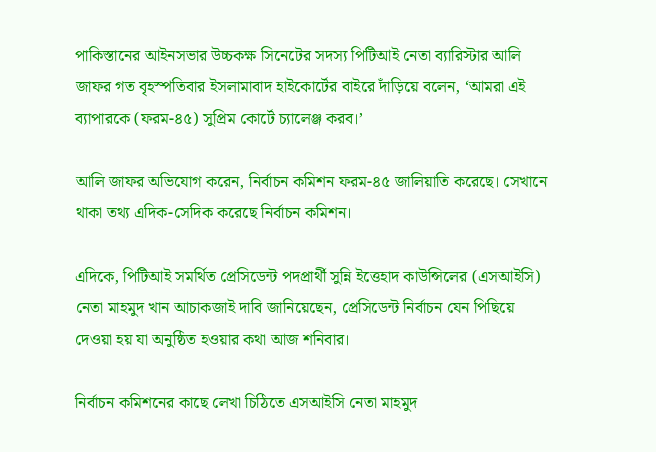পাকিস্তানের আইনসভার উচ্চকক্ষ সিনেটের সদস্য পিটিআই নেতা ব্যারিস্টার আলি জাফর গত বৃহস্পতিবার ইসলামাবাদ হাইকোর্টের বাইরে দাঁড়িয়ে বলেন, ‘আমরা এই ব্যাপারকে (ফরম-৪৫) সুপ্রিম কোর্টে চ্যালেঞ্জ করব।’

আলি জাফর অভিযোগ করেন, নির্বাচন কমিশন ফরম-৪৫ জালিয়াতি করেছে। সেখানে থাকা তথ্য এদিক-সেদিক করেছে নির্বাচন কমিশন।

এদিকে, পিটিআই সমর্থিত প্রেসিডেন্ট পদপ্রার্থী সুন্নি ইত্তেহাদ কাউন্সিলের (এসআইসি) নেতা মাহমুদ খান আচাকজাই দাবি জানিয়েছেন, প্রেসিডেন্ট নির্বাচন যেন পিছিয়ে দেওয়া হয় যা অনুষ্ঠিত হওয়ার কথা আজ শনিবার।

নির্বাচন কমিশনের কাছে লেখা চিঠিতে এসআইসি নেতা মাহমুদ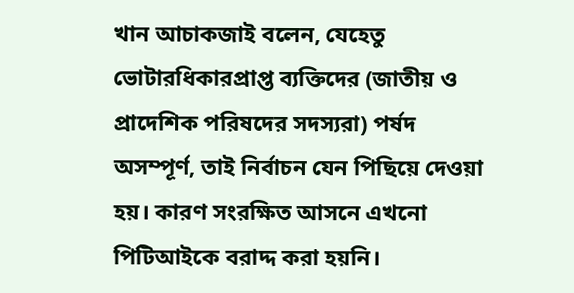খান আচাকজাই বলেন, যেহেতু ভোটারধিকারপ্রাপ্ত ব্যক্তিদের (জাতীয় ও প্রাদেশিক পরিষদের সদস্যরা) পর্ষদ অসম্পূর্ণ, তাই নির্বাচন যেন পিছিয়ে দেওয়া হয়। কারণ সংরক্ষিত আসনে এখনো পিটিআইকে বরাদ্দ করা হয়নি।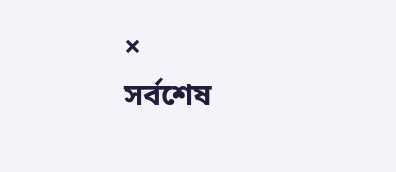×
সর্বশেষ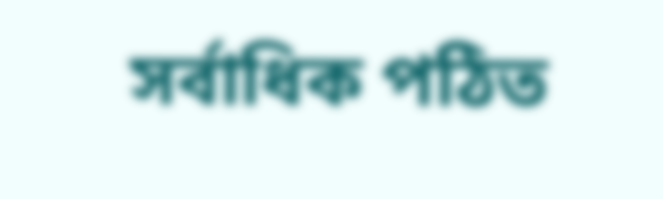সর্বাধিক পঠিত